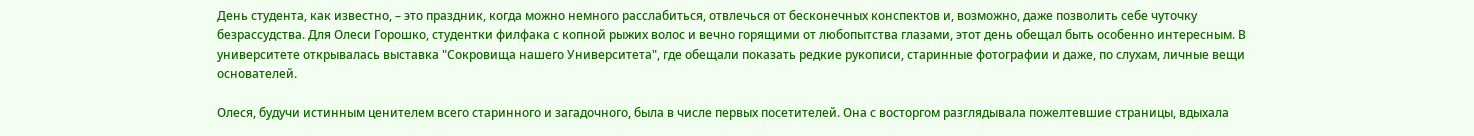День студента, как известно, – это праздник, когда можно немного расслабиться, отвлечься от бесконечных конспектов и, возможно, даже позволить себе чуточку безрассудства. Для Олеси Горошко, студентки филфака с копной рыжих волос и вечно горящими от любопытства глазами, этот день обещал быть особенно интересным. В университете открывалась выставка "Сокровища нашего Университета", где обещали показать редкие рукописи, старинные фотографии и даже, по слухам, личные вещи основателей.

Олеся, будучи истинным ценителем всего старинного и загадочного, была в числе первых посетителей. Она с восторгом разглядывала пожелтевшие страницы, вдыхала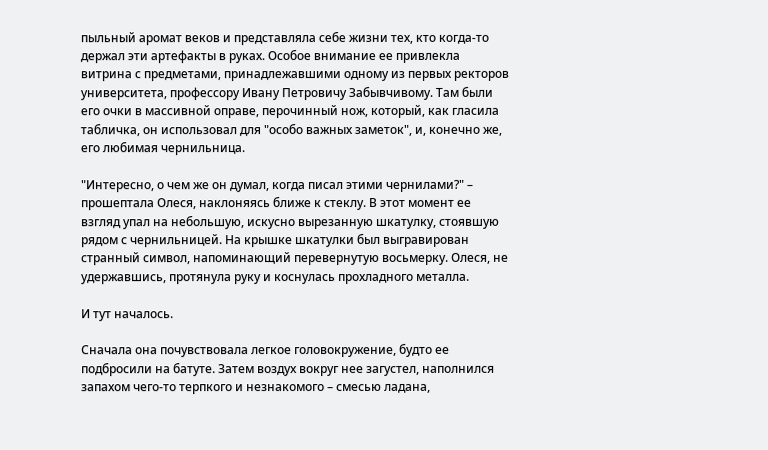пыльный аромат веков и представляла себе жизни тех, кто когда-то держал эти артефакты в руках. Особое внимание ее привлекла витрина с предметами, принадлежавшими одному из первых ректоров университета, профессору Ивану Петровичу Забывчивому. Там были его очки в массивной оправе, перочинный нож, который, как гласила табличка, он использовал для "особо важных заметок", и, конечно же, его любимая чернильница.

"Интересно, о чем же он думал, когда писал этими чернилами?" – прошептала Олеся, наклоняясь ближе к стеклу. В этот момент ее взгляд упал на небольшую, искусно вырезанную шкатулку, стоявшую рядом с чернильницей. На крышке шкатулки был выгравирован странный символ, напоминающий перевернутую восьмерку. Олеся, не удержавшись, протянула руку и коснулась прохладного металла.

И тут началось.

Сначала она почувствовала легкое головокружение, будто ее подбросили на батуте. Затем воздух вокруг нее загустел, наполнился запахом чего-то терпкого и незнакомого – смесью ладана,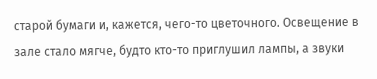старой бумаги и, кажется, чего-то цветочного. Освещение в зале стало мягче, будто кто-то приглушил лампы, а звуки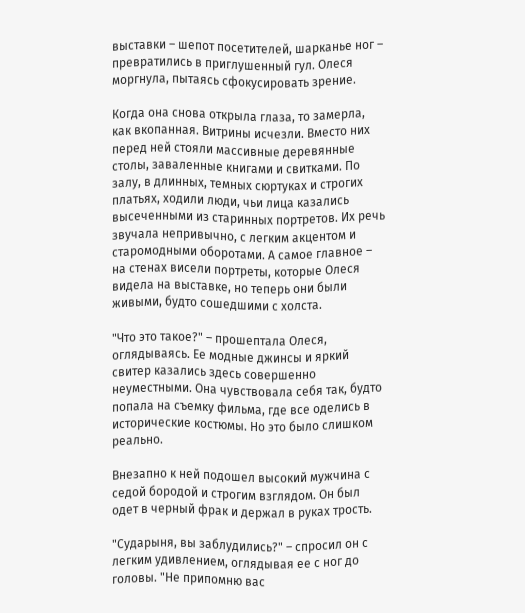выставки – шепот посетителей, шарканье ног – превратились в приглушенный гул. Олеся моргнула, пытаясь сфокусировать зрение.

Когда она снова открыла глаза, то замерла, как вкопанная. Витрины исчезли. Вместо них перед ней стояли массивные деревянные столы, заваленные книгами и свитками. По залу, в длинных, темных сюртуках и строгих платьях, ходили люди, чьи лица казались высеченными из старинных портретов. Их речь звучала непривычно, с легким акцентом и старомодными оборотами. А самое главное – на стенах висели портреты, которые Олеся видела на выставке, но теперь они были живыми, будто сошедшими с холста.

"Что это такое?" – прошептала Олеся, оглядываясь. Ее модные джинсы и яркий свитер казались здесь совершенно неуместными. Она чувствовала себя так, будто попала на съемку фильма, где все оделись в исторические костюмы. Но это было слишком реально.

Внезапно к ней подошел высокий мужчина с седой бородой и строгим взглядом. Он был одет в черный фрак и держал в руках трость.

"Сударыня, вы заблудились?" – спросил он с легким удивлением, оглядывая ее с ног до головы. "Не припомню вас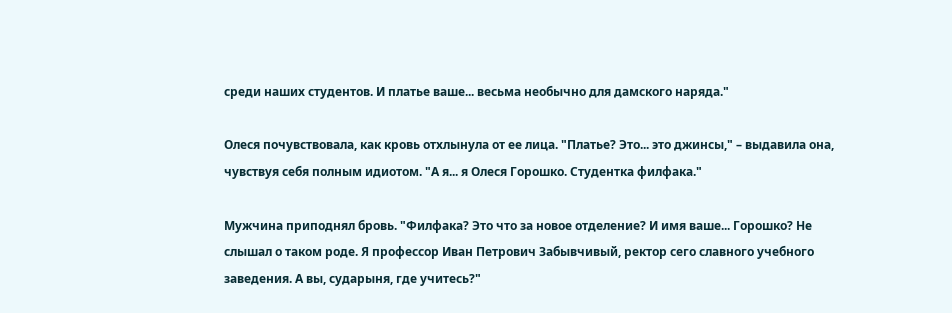среди наших студентов. И платье ваше... весьма необычно для дамского наряда."

Олеся почувствовала, как кровь отхлынула от ее лица. "Платье? Это... это джинсы," – выдавила она, чувствуя себя полным идиотом. "А я... я Олеся Горошко. Студентка филфака."

Мужчина приподнял бровь. "Филфака? Это что за новое отделение? И имя ваше... Горошко? Не слышал о таком роде. Я профессор Иван Петрович Забывчивый, ректор сего славного учебного заведения. А вы, сударыня, где учитесь?"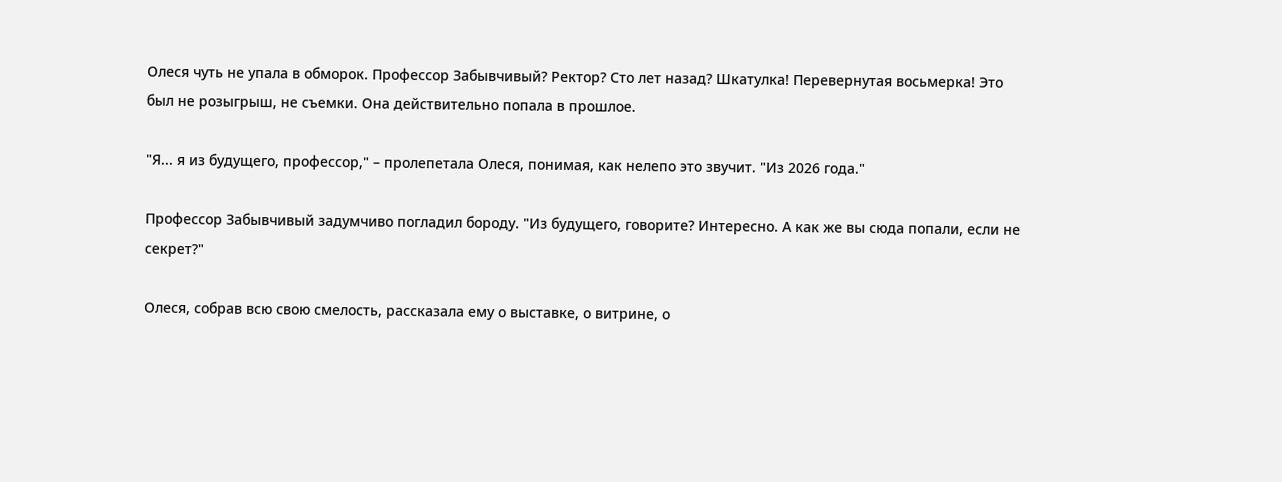Олеся чуть не упала в обморок. Профессор Забывчивый? Ректор? Сто лет назад? Шкатулка! Перевернутая восьмерка! Это был не розыгрыш, не съемки. Она действительно попала в прошлое.

"Я... я из будущего, профессор," – пролепетала Олеся, понимая, как нелепо это звучит. "Из 2026 года."

Профессор Забывчивый задумчиво погладил бороду. "Из будущего, говорите? Интересно. А как же вы сюда попали, если не секрет?"

Олеся, собрав всю свою смелость, рассказала ему о выставке, о витрине, о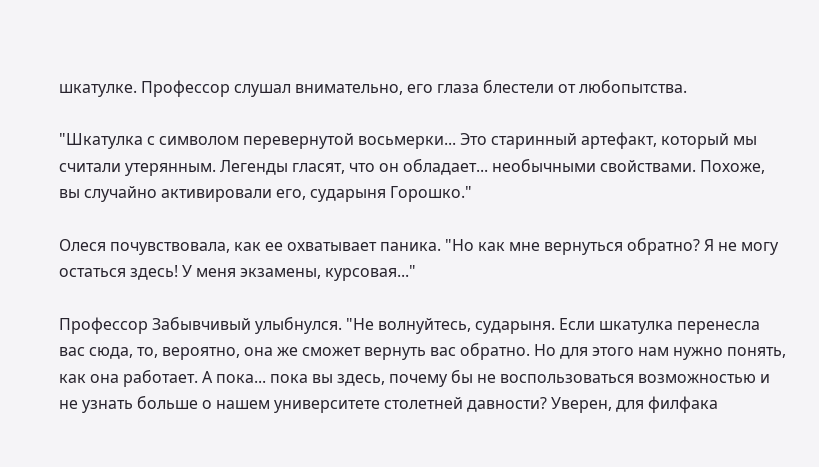шкатулке. Профессор слушал внимательно, его глаза блестели от любопытства.

"Шкатулка с символом перевернутой восьмерки... Это старинный артефакт, который мы считали утерянным. Легенды гласят, что он обладает... необычными свойствами. Похоже, вы случайно активировали его, сударыня Горошко."

Олеся почувствовала, как ее охватывает паника. "Но как мне вернуться обратно? Я не могу остаться здесь! У меня экзамены, курсовая..."

Профессор Забывчивый улыбнулся. "Не волнуйтесь, сударыня. Если шкатулка перенесла вас сюда, то, вероятно, она же сможет вернуть вас обратно. Но для этого нам нужно понять, как она работает. А пока... пока вы здесь, почему бы не воспользоваться возможностью и не узнать больше о нашем университете столетней давности? Уверен, для филфака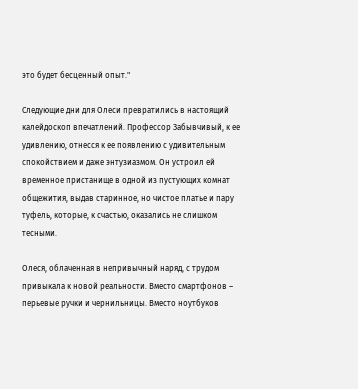это будет бесценный опыт."

Следующие дни для Олеси превратились в настоящий калейдоскоп впечатлений. Профессор Забывчивый, к ее удивлению, отнесся к ее появлению с удивительным спокойствием и даже энтузиазмом. Он устроил ей временное пристанище в одной из пустующих комнат общежития, выдав старинное, но чистое платье и пару туфель, которые, к счастью, оказались не слишком тесными.

Олеся, облаченная в непривычный наряд, с трудом привыкала к новой реальности. Вместо смартфонов – перьевые ручки и чернильницы. Вместо ноутбуков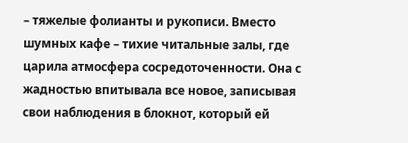– тяжелые фолианты и рукописи. Вместо шумных кафе – тихие читальные залы, где царила атмосфера сосредоточенности. Она с жадностью впитывала все новое, записывая свои наблюдения в блокнот, который ей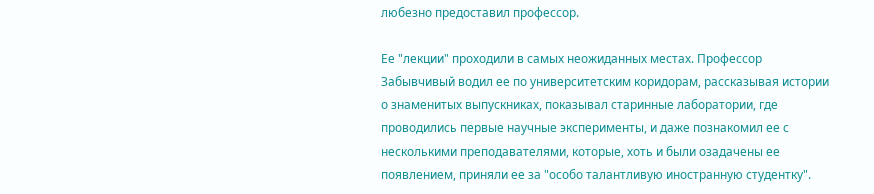любезно предоставил профессор.

Ее "лекции" проходили в самых неожиданных местах. Профессор Забывчивый водил ее по университетским коридорам, рассказывая истории о знаменитых выпускниках, показывал старинные лаборатории, где проводились первые научные эксперименты, и даже познакомил ее с несколькими преподавателями, которые, хоть и были озадачены ее появлением, приняли ее за "особо талантливую иностранную студентку".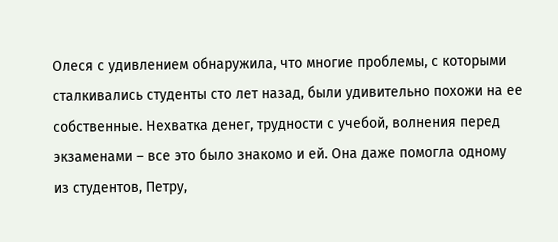Олеся с удивлением обнаружила, что многие проблемы, с которыми сталкивались студенты сто лет назад, были удивительно похожи на ее собственные. Нехватка денег, трудности с учебой, волнения перед экзаменами – все это было знакомо и ей. Она даже помогла одному из студентов, Петру,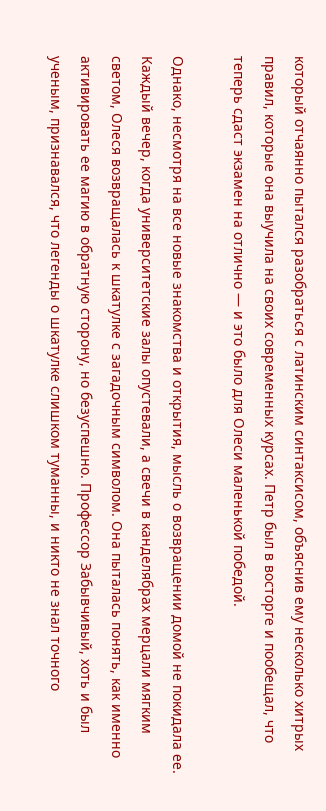который отчаянно пытался разобраться с латинским синтаксисом, объяснив ему несколько хитрых правил, которые она выучила на своих современных курсах. Петр был в восторге и пообещал, что теперь сдаст экзамен на отлично — и это было для Олеси маленькой победой.

Однако, несмотря на все новые знакомства и открытия, мысль о возвращении домой не покидала ее. Каждый вечер, когда университетские залы опустевали, а свечи в канделябрах мерцали мягким светом, Олеся возвращалась к шкатулке с загадочным символом. Она пыталась понять, как именно активировать ее магию в обратную сторону, но безуспешно. Профессор Забывчивый, хоть и был ученым, признавался, что легенды о шкатулке слишком туманны, и никто не знал точного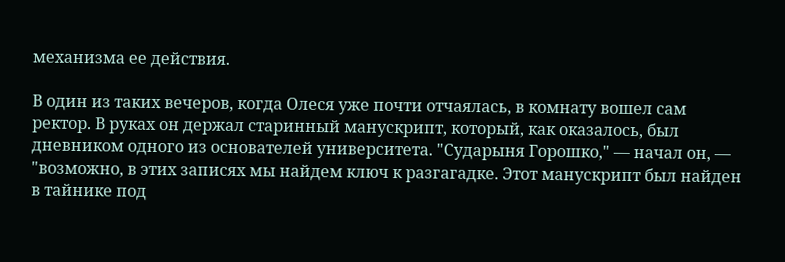механизма ее действия.

В один из таких вечеров, когда Олеся уже почти отчаялась, в комнату вошел сам ректор. В руках он держал старинный манускрипт, который, как оказалось, был дневником одного из основателей университета. "Сударыня Горошко," — начал он, — "возможно, в этих записях мы найдем ключ к разгагадке. Этот манускрипт был найден в тайнике под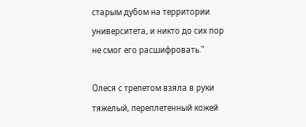старым дубом на территории университета, и никто до сих пор не смог его расшифровать."

Олеся с трепетом взяла в руки тяжелый, переплетенный кожей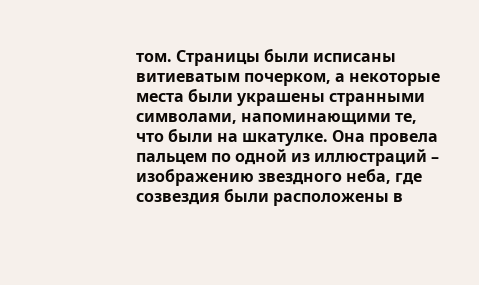том. Страницы были исписаны витиеватым почерком, а некоторые места были украшены странными символами, напоминающими те, что были на шкатулке. Она провела пальцем по одной из иллюстраций – изображению звездного неба, где созвездия были расположены в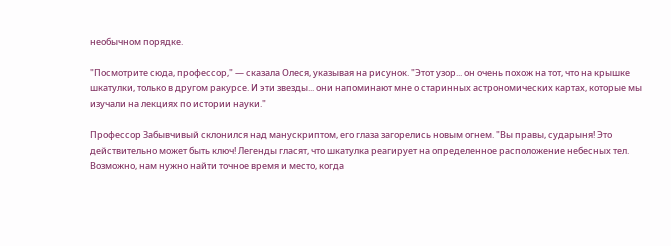необычном порядке.

"Посмотрите сюда, профессор," — сказала Олеся, указывая на рисунок. "Этот узор... он очень похож на тот, что на крышке шкатулки, только в другом ракурсе. И эти звезды... они напоминают мне о старинных астрономических картах, которые мы изучали на лекциях по истории науки."

Профессор Забывчивый склонился над манускриптом, его глаза загорелись новым огнем. "Вы правы, сударыня! Это действительно может быть ключ! Легенды гласят, что шкатулка реагирует на определенное расположение небесных тел. Возможно, нам нужно найти точное время и место, когда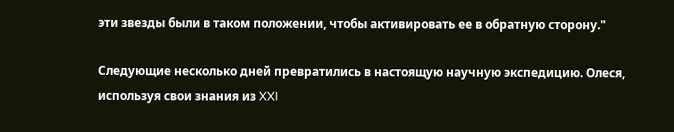эти звезды были в таком положении, чтобы активировать ее в обратную сторону."

Следующие несколько дней превратились в настоящую научную экспедицию. Олеся, используя свои знания из XXI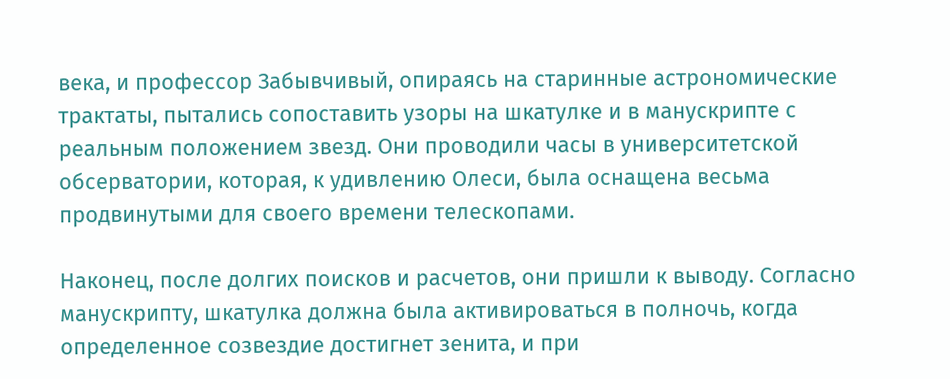века, и профессор Забывчивый, опираясь на старинные астрономические трактаты, пытались сопоставить узоры на шкатулке и в манускрипте с реальным положением звезд. Они проводили часы в университетской обсерватории, которая, к удивлению Олеси, была оснащена весьма продвинутыми для своего времени телескопами.

Наконец, после долгих поисков и расчетов, они пришли к выводу. Согласно манускрипту, шкатулка должна была активироваться в полночь, когда определенное созвездие достигнет зенита, и при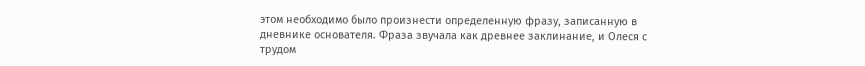этом необходимо было произнести определенную фразу, записанную в дневнике основателя. Фраза звучала как древнее заклинание, и Олеся с трудом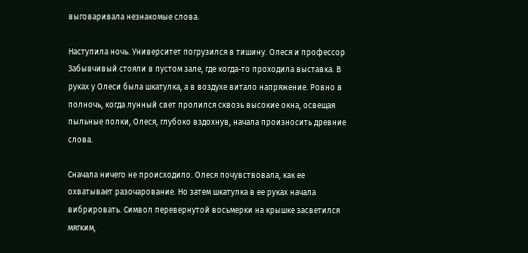выговаривала незнакомые слова.

Наступила ночь. Университет погрузился в тишину. Олеся и профессор Забывчивый стояли в пустом зале, где когда-то проходила выставка. В руках у Олеси была шкатулка, а в воздухе витало напряжение. Ровно в полночь, когда лунный свет пролился сквозь высокие окна, освещая пыльные полки, Олеся, глубоко вздохнув, начала произносить древние слова.

Сначала ничего не происходило. Олеся почувствовала, как ее охватывает разочарование. Но затем шкатулка в ее руках начала вибрировать. Символ перевернутой восьмерки на крышке засветился мягким,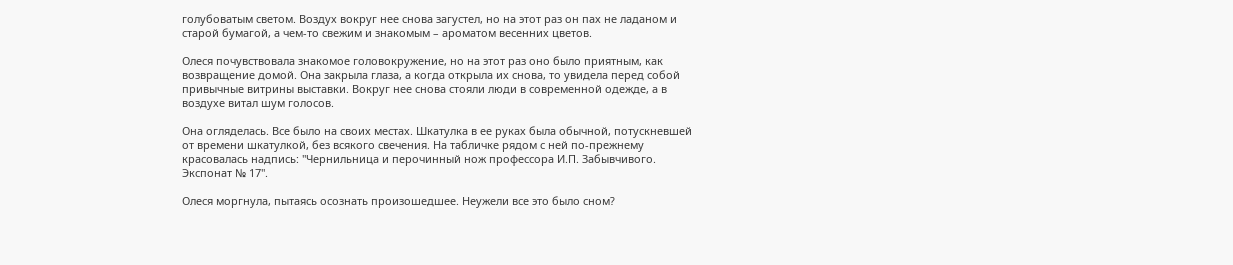голубоватым светом. Воздух вокруг нее снова загустел, но на этот раз он пах не ладаном и старой бумагой, а чем-то свежим и знакомым – ароматом весенних цветов.

Олеся почувствовала знакомое головокружение, но на этот раз оно было приятным, как возвращение домой. Она закрыла глаза, а когда открыла их снова, то увидела перед собой привычные витрины выставки. Вокруг нее снова стояли люди в современной одежде, а в воздухе витал шум голосов.

Она огляделась. Все было на своих местах. Шкатулка в ее руках была обычной, потускневшей от времени шкатулкой, без всякого свечения. На табличке рядом с ней по-прежнему красовалась надпись: "Чернильница и перочинный нож профессора И.П. Забывчивого. Экспонат № 17".

Олеся моргнула, пытаясь осознать произошедшее. Неужели все это было сном?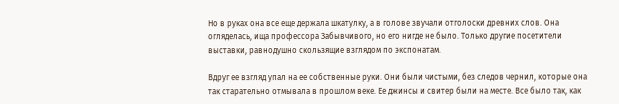Но в руках она все еще держала шкатулку, а в голове звучали отголоски древних слов. Она огляделась, ища профессора Забывчивого, но его нигде не было. Только другие посетители выставки, равнодушно скользящие взглядом по экспонатам.

Вдруг ее взгляд упал на ее собственные руки. Они были чистыми, без следов чернил, которые она так старательно отмывала в прошлом веке. Ее джинсы и свитер были на месте. Все было так, как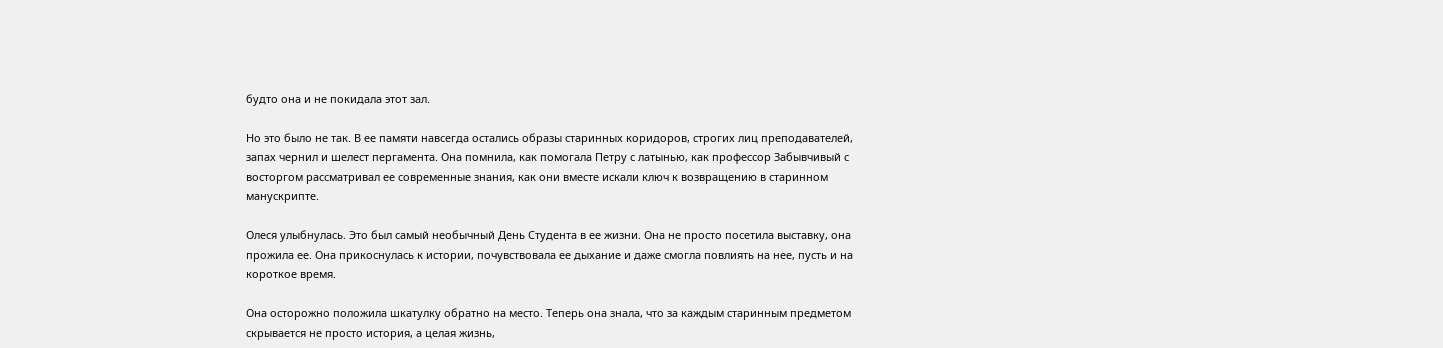будто она и не покидала этот зал.

Но это было не так. В ее памяти навсегда остались образы старинных коридоров, строгих лиц преподавателей, запах чернил и шелест пергамента. Она помнила, как помогала Петру с латынью, как профессор Забывчивый с восторгом рассматривал ее современные знания, как они вместе искали ключ к возвращению в старинном манускрипте.

Олеся улыбнулась. Это был самый необычный День Студента в ее жизни. Она не просто посетила выставку, она прожила ее. Она прикоснулась к истории, почувствовала ее дыхание и даже смогла повлиять на нее, пусть и на короткое время.

Она осторожно положила шкатулку обратно на место. Теперь она знала, что за каждым старинным предметом скрывается не просто история, а целая жизнь,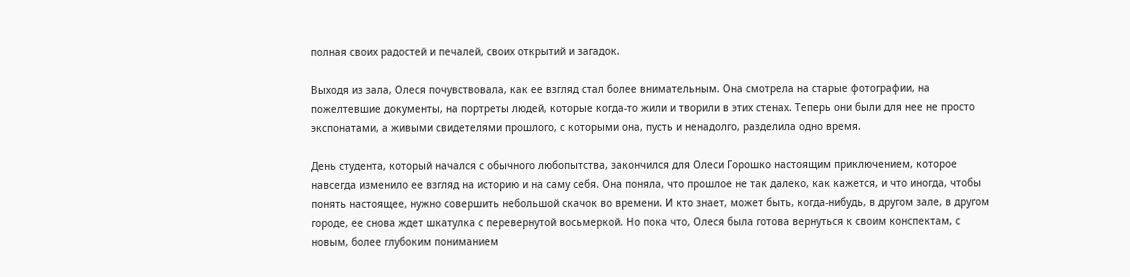полная своих радостей и печалей, своих открытий и загадок.

Выходя из зала, Олеся почувствовала, как ее взгляд стал более внимательным. Она смотрела на старые фотографии, на пожелтевшие документы, на портреты людей, которые когда-то жили и творили в этих стенах. Теперь они были для нее не просто экспонатами, а живыми свидетелями прошлого, с которыми она, пусть и ненадолго, разделила одно время.

День студента, который начался с обычного любопытства, закончился для Олеси Горошко настоящим приключением, которое навсегда изменило ее взгляд на историю и на саму себя. Она поняла, что прошлое не так далеко, как кажется, и что иногда, чтобы понять настоящее, нужно совершить небольшой скачок во времени. И кто знает, может быть, когда-нибудь, в другом зале, в другом городе, ее снова ждет шкатулка с перевернутой восьмеркой. Но пока что, Олеся была готова вернуться к своим конспектам, с новым, более глубоким пониманием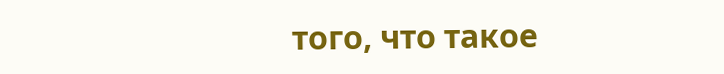того, что такое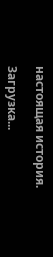настоящая история.

Загрузка...